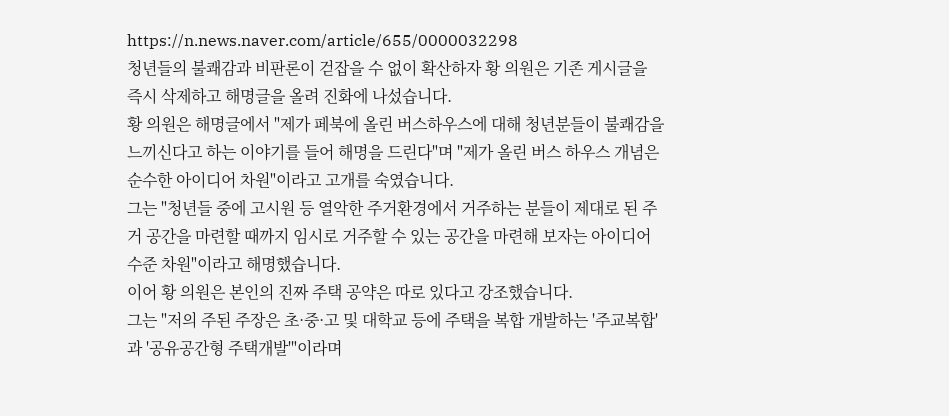https://n.news.naver.com/article/655/0000032298
청년들의 불쾌감과 비판론이 걷잡을 수 없이 확산하자 황 의원은 기존 게시글을 즉시 삭제하고 해명글을 올려 진화에 나섰습니다.
황 의원은 해명글에서 "제가 페북에 올린 버스하우스에 대해 청년분들이 불쾌감을 느끼신다고 하는 이야기를 들어 해명을 드린다"며 "제가 올린 버스 하우스 개념은 순수한 아이디어 차원"이라고 고개를 숙였습니다.
그는 "청년들 중에 고시원 등 열악한 주거환경에서 거주하는 분들이 제대로 된 주거 공간을 마련할 때까지 임시로 거주할 수 있는 공간을 마련해 보자는 아이디어 수준 차원"이라고 해명했습니다.
이어 황 의원은 본인의 진짜 주택 공약은 따로 있다고 강조했습니다.
그는 "저의 주된 주장은 초·중·고 및 대학교 등에 주택을 복합 개발하는 '주교복합'과 '공유공간형 주택개발'"이라며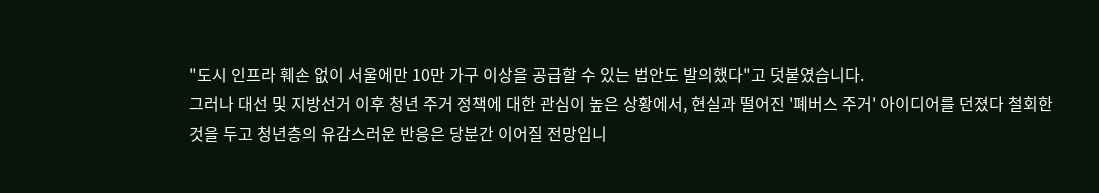"도시 인프라 훼손 없이 서울에만 10만 가구 이상을 공급할 수 있는 법안도 발의했다"고 덧붙였습니다.
그러나 대선 및 지방선거 이후 청년 주거 정책에 대한 관심이 높은 상황에서, 현실과 떨어진 '폐버스 주거' 아이디어를 던졌다 철회한 것을 두고 청년층의 유감스러운 반응은 당분간 이어질 전망입니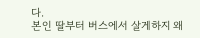다.
본인 딸부터 버스에서 살게하지 왜